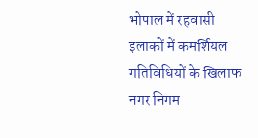भोपाल में रहवासी इलाकों में कमर्शियल गतिविधियों के खिलाफ नगर निगम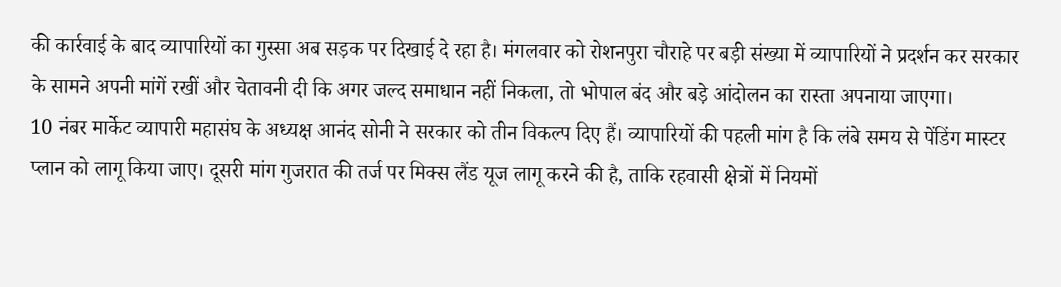की कार्रवाई के बाद व्यापारियों का गुस्सा अब सड़क पर दिखाई दे रहा है। मंगलवार को रोशनपुरा चौराहे पर बड़ी संख्या में व्यापारियों ने प्रदर्शन कर सरकार के सामने अपनी मांगें रखीं और चेतावनी दी कि अगर जल्द समाधान नहीं निकला, तो भोपाल बंद और बड़े आंदोलन का रास्ता अपनाया जाएगा।
10 नंबर मार्केट व्यापारी महासंघ के अध्यक्ष आनंद सोनी ने सरकार को तीन विकल्प दिए हैं। व्यापारियों की पहली मांग है कि लंबे समय से पेंडिंग मास्टर प्लान को लागू किया जाए। दूसरी मांग गुजरात की तर्ज पर मिक्स लैंड यूज लागू करने की है, ताकि रहवासी क्षेत्रों में नियमों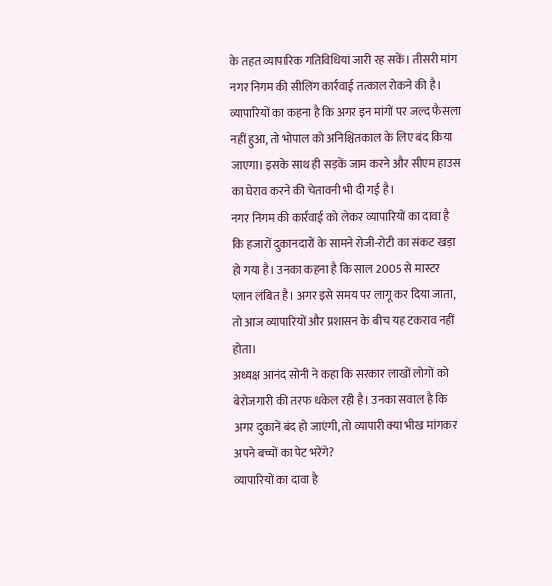के तहत व्यापारिक गतिविधियां जारी रह सकें। तीसरी मांग नगर निगम की सीलिंग कार्रवाई तत्काल रोकने की है।
व्यापारियों का कहना है कि अगर इन मांगों पर जल्द फैसला नहीं हुआ, तो भोपाल को अनिश्चितकाल के लिए बंद किया जाएगा। इसके साथ ही सड़कें जाम करने और सीएम हाउस का घेराव करने की चेतावनी भी दी गई है।
नगर निगम की कार्रवाई को लेकर व्यापारियों का दावा है कि हजारों दुकानदारों के सामने रोजी-रोटी का संकट खड़ा हो गया है। उनका कहना है कि साल 2005 से मास्टर प्लान लंबित है। अगर इसे समय पर लागू कर दिया जाता, तो आज व्यापारियों और प्रशासन के बीच यह टकराव नहीं होता।
अध्यक्ष आनंद सोनी ने कहा कि सरकार लाखों लोगों को बेरोजगारी की तरफ धकेल रही है। उनका सवाल है कि अगर दुकानें बंद हो जाएंगी, तो व्यापारी क्या भीख मांगकर अपने बच्चों का पेट भरेंगे?
व्यापारियों का दावा है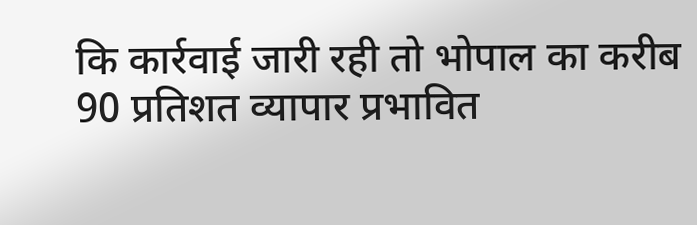कि कार्रवाई जारी रही तो भोपाल का करीब 90 प्रतिशत व्यापार प्रभावित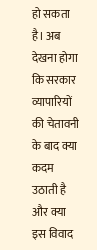हो सकता है। अब देखना होगा कि सरकार व्यापारियों की चेतावनी के बाद क्या कदम उठाती है और क्या इस विवाद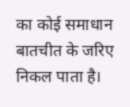का कोई समाधान बातचीत के जरिए निकल पाता है।